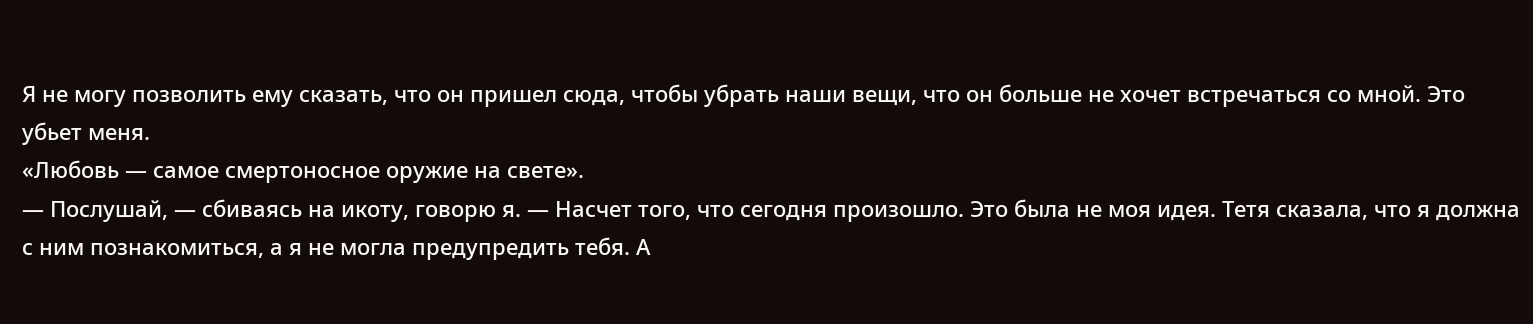Я не могу позволить ему сказать, что он пришел сюда, чтобы убрать наши вещи, что он больше не хочет встречаться со мной. Это убьет меня.
«Любовь — самое смертоносное оружие на свете».
— Послушай, — сбиваясь на икоту, говорю я. — Насчет того, что сегодня произошло. Это была не моя идея. Тетя сказала, что я должна с ним познакомиться, а я не могла предупредить тебя. А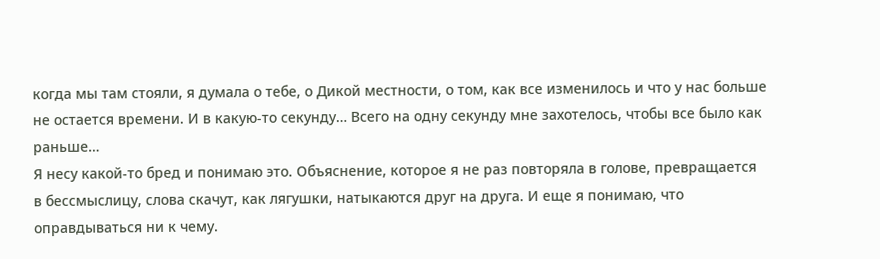когда мы там стояли, я думала о тебе, о Дикой местности, о том, как все изменилось и что у нас больше не остается времени. И в какую-то секунду… Всего на одну секунду мне захотелось, чтобы все было как раньше…
Я несу какой-то бред и понимаю это. Объяснение, которое я не раз повторяла в голове, превращается в бессмыслицу, слова скачут, как лягушки, натыкаются друг на друга. И еще я понимаю, что оправдываться ни к чему.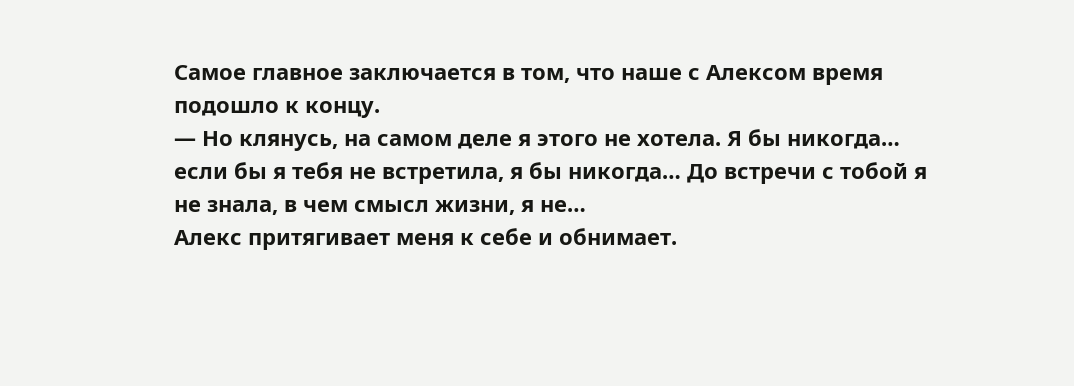Самое главное заключается в том, что наше с Алексом время подошло к концу.
— Но клянусь, на самом деле я этого не хотела. Я бы никогда… если бы я тебя не встретила, я бы никогда… До встречи с тобой я не знала, в чем смысл жизни, я не…
Алекс притягивает меня к себе и обнимает.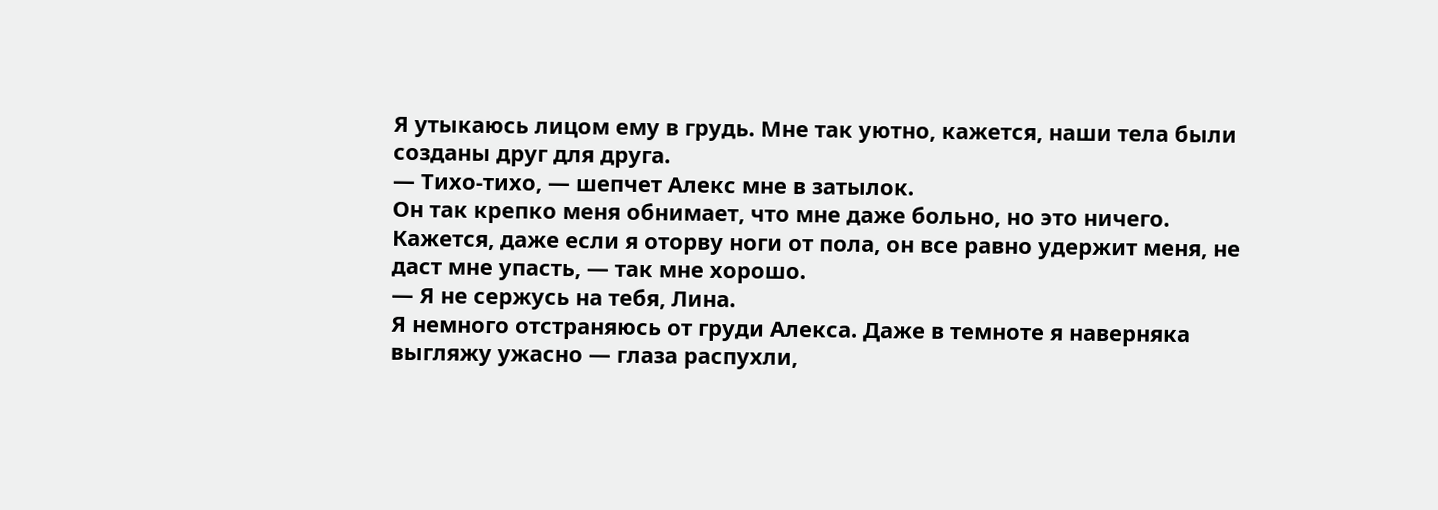Я утыкаюсь лицом ему в грудь. Мне так уютно, кажется, наши тела были созданы друг для друга.
— Тихо-тихо, — шепчет Алекс мне в затылок.
Он так крепко меня обнимает, что мне даже больно, но это ничего. Кажется, даже если я оторву ноги от пола, он все равно удержит меня, не даст мне упасть, — так мне хорошо.
— Я не сержусь на тебя, Лина.
Я немного отстраняюсь от груди Алекса. Даже в темноте я наверняка выгляжу ужасно — глаза распухли,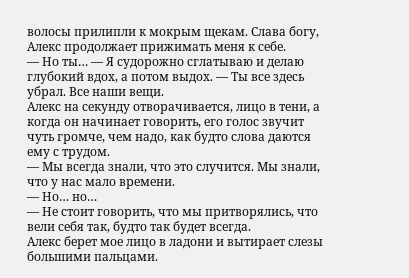волосы прилипли к мокрым щекам. Слава богу, Алекс продолжает прижимать меня к себе.
— Но ты… — Я судорожно сглатываю и делаю глубокий вдох, а потом выдох. — Ты все здесь убрал. Все наши вещи.
Алекс на секунду отворачивается, лицо в тени, а когда он начинает говорить, его голос звучит чуть громче, чем надо, как будто слова даются ему с трудом.
— Мы всегда знали, что это случится. Мы знали, что у нас мало времени.
— Но… но…
— Не стоит говорить, что мы притворялись, что вели себя так, будто так будет всегда.
Алекс берет мое лицо в ладони и вытирает слезы большими пальцами.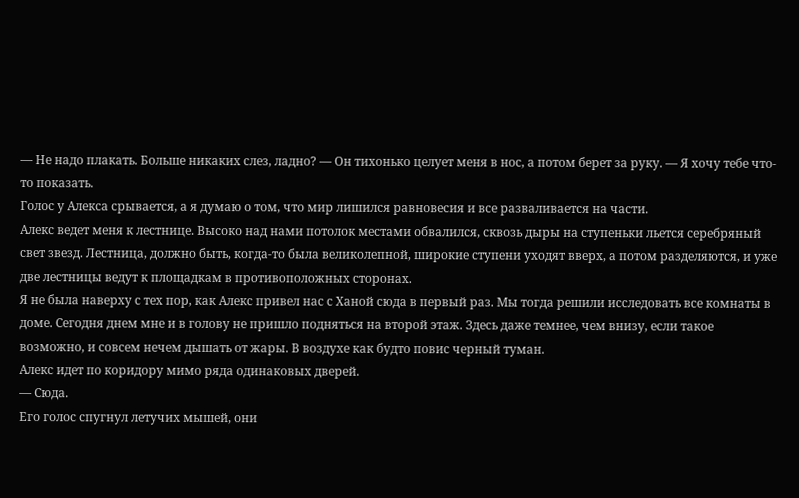— Не надо плакать. Больше никаких слез, ладно? — Он тихонько целует меня в нос, а потом берет за руку. — Я хочу тебе что-то показать.
Голос у Алекса срывается, а я думаю о том, что мир лишился равновесия и все разваливается на части.
Алекс ведет меня к лестнице. Высоко над нами потолок местами обвалился, сквозь дыры на ступеньки льется серебряный свет звезд. Лестница, должно быть, когда-то была великолепной, широкие ступени уходят вверх, а потом разделяются, и уже две лестницы ведут к площадкам в противоположных сторонах.
Я не была наверху с тех пор, как Алекс привел нас с Ханой сюда в первый раз. Мы тогда решили исследовать все комнаты в доме. Сегодня днем мне и в голову не пришло подняться на второй этаж. Здесь даже темнее, чем внизу, если такое возможно, и совсем нечем дышать от жары. В воздухе как будто повис черный туман.
Алекс идет по коридору мимо ряда одинаковых дверей.
— Сюда.
Его голос спугнул летучих мышей, они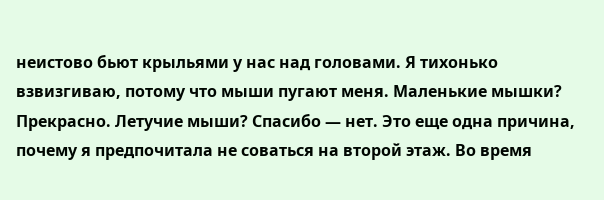неистово бьют крыльями у нас над головами. Я тихонько взвизгиваю, потому что мыши пугают меня. Маленькие мышки? Прекрасно. Летучие мыши? Спасибо — нет. Это еще одна причина, почему я предпочитала не соваться на второй этаж. Во время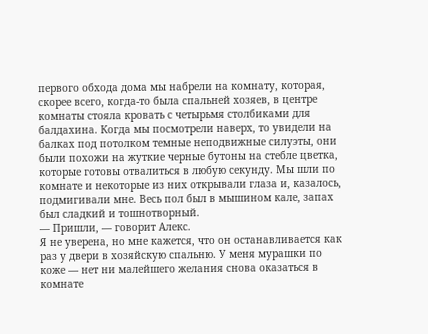первого обхода дома мы набрели на комнату, которая, скорее всего, когда-то была спальней хозяев, в центре комнаты стояла кровать с четырьмя столбиками для балдахина. Когда мы посмотрели наверх, то увидели на балках под потолком темные неподвижные силуэты, они были похожи на жуткие черные бутоны на стебле цветка, которые готовы отвалиться в любую секунду. Мы шли по комнате и некоторые из них открывали глаза и, казалось, подмигивали мне. Весь пол был в мышином кале, запах был сладкий и тошнотворный.
— Пришли, — говорит Алекс.
Я не уверена, но мне кажется, что он останавливается как раз у двери в хозяйскую спальню. У меня мурашки по коже — нет ни малейшего желания снова оказаться в комнате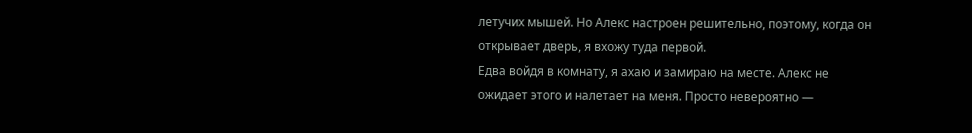летучих мышей. Но Алекс настроен решительно, поэтому, когда он открывает дверь, я вхожу туда первой.
Едва войдя в комнату, я ахаю и замираю на месте. Алекс не ожидает этого и налетает на меня. Просто невероятно —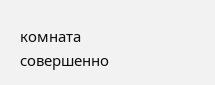комната совершенно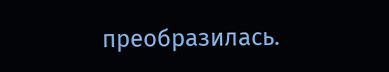преобразилась.